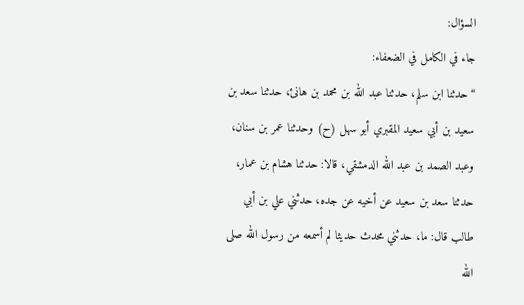السؤال:
جاء في الكامل في الضعفاء:
“حدثنا ابن سلم، حدثنا عبد الله بن محمد بن هانئ، حدثنا سعد بن سعيد بن أبي سعيد المقبري أبو سهل (ح) وحدثنا عمر بن سنان، وعبد الصمد بن عبد الله الدمشقي، قالا: حدثنا هشام بن عمار، حدثنا سعد بن سعيد عن أخيه عن جده، حدثني علي بن أبي طالب قال: ما، حدثني محدث حديثا لم أسمعه من رسول الله صلى الله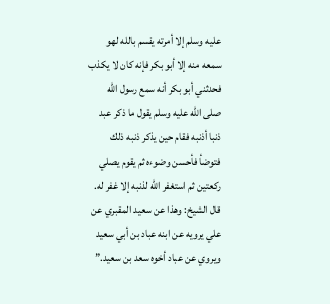عليه وسلم إلا أمرته يقسم بالله لهو سمعه منه إلا أبو بكر فإنه كان لا يكذب فحدثني أبو بكر أنه سمع رسول الله صلى الله عليه وسلم يقول ما ذكر عبد ذنبا أذنبه فقام حين يذكر ذنبه ذلك فتوضأ فأحسن وضوءه ثم يقوم يصلي ركعتين ثم استغفر الله لذنبه إلا غفر له.
قال الشيخ: وهذا عن سعيد المقبري عن علي يرويه عن ابنه عباد بن أبي سعيد ويروي عن عباد أخوه سعد بن سعيد.”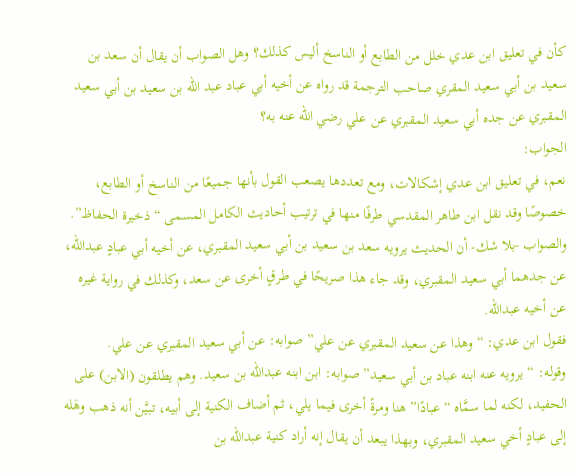كأن في تعليق ابن عدي خلل من الطابع أو الناسخ أليس كذلك؟ وهل الصواب أن يقال أن سعد بن سعيد بن أبي سعيد المقري صاحب الترجمة قد رواه عن أخيه أبي عباد عبد الله بن سعيد بن أبي سعيد المقبري عن جده أبي سعيد المقبري عن علي رضي الله عنه به؟
الجواب:
نعم، في تعليق ابن عدي إشكالات، ومع تعددها يصعب القول بأنها جميعًا من الناسخ أو الطابع، خصوصًا وقد نقل ابن طاهر المقدسي طرفًا منها في ترتيب أحاديث الكامل المسمى “ذخيرة الحفاظ”.
والصواب -بلا شك- أن الحديث يرويه سعد بن سعيد بن أبي سعيد المقبري، عن أخيه أبي عبادٍ عبدالله، عن جدهما أبي سعيد المقبري، وقد جاء هذا صريحًا في طرقٍ أخرى عن سعد، وكذلك في رواية غيره عن أخيه عبدالله.
فقول ابن عدي: “وهذا عن سعيد المقبري عن علي” صوابه: عن أبي سعيد المقبري عن علي.
وقوله: “يرويه عنه ابنه عباد بن أبي سعيد” صوابه: ابن ابنه عبدالله بن سعيد. وهم يطلقون (الابن) على الحفيد، لكنه لما سمَّاه “عبادًا” هنا ومرةً أخرى فيما يلي، ثم أضاف الكنية إلى أبيه، تبيَّن أنه ذهب وهَله إلى عبادٍ أخي سعيد المقبري، وبهذا يبعد أن يقال إنه أراد كنية عبدالله بن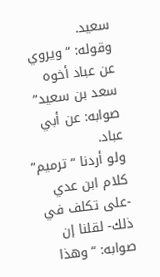سعيد.
وقوله: “ويروي عن عباد أخوه سعد بن سعيد” صوابه: عن أبي عباد.
ولو أردنا “ترميم” كلام ابن عدي -على تكلف في ذلك- لقلنا إن صوابه: “وهذا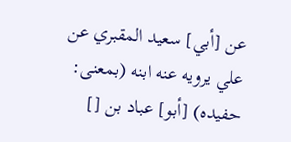عن [أبي] سعيد المقبري عن علي يرويه عنه ابنه (بمعنى: حفيده) [أبو] عباد بن []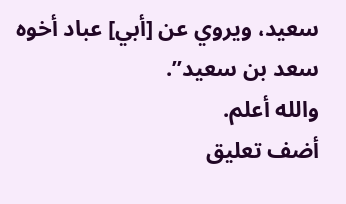سعيد، ويروي عن [أبي] عباد أخوه سعد بن سعيد”.
والله أعلم.
أضف تعليق